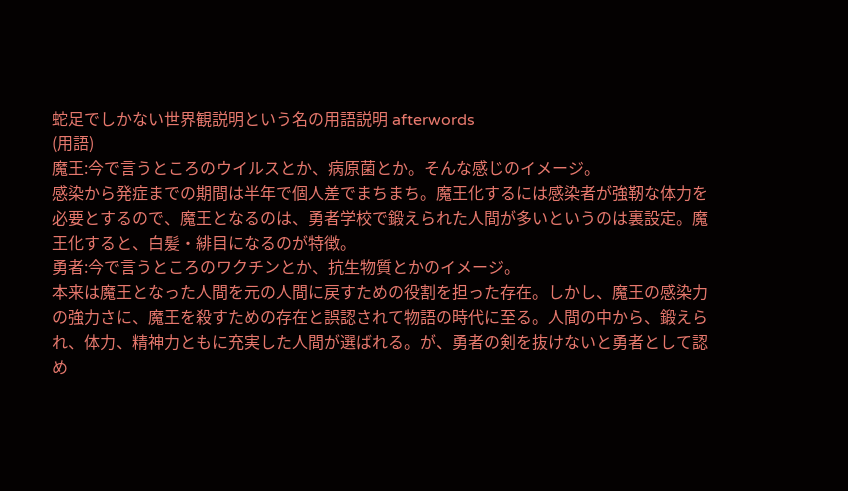蛇足でしかない世界観説明という名の用語説明 afterwords
(用語)
魔王:今で言うところのウイルスとか、病原菌とか。そんな感じのイメージ。
感染から発症までの期間は半年で個人差でまちまち。魔王化するには感染者が強靭な体力を必要とするので、魔王となるのは、勇者学校で鍛えられた人間が多いというのは裏設定。魔王化すると、白髪・緋目になるのが特徴。
勇者:今で言うところのワクチンとか、抗生物質とかのイメージ。
本来は魔王となった人間を元の人間に戻すための役割を担った存在。しかし、魔王の感染力の強力さに、魔王を殺すための存在と誤認されて物語の時代に至る。人間の中から、鍛えられ、体力、精神力ともに充実した人間が選ばれる。が、勇者の剣を抜けないと勇者として認め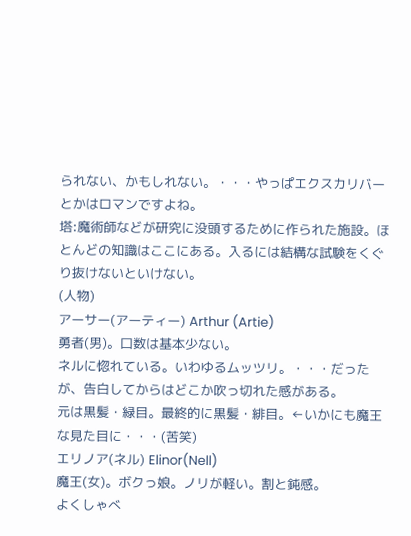られない、かもしれない。・・・やっぱエクスカリバーとかはロマンですよね。
塔:魔術師などが研究に没頭するために作られた施設。ほとんどの知識はここにある。入るには結構な試験をくぐり抜けないといけない。
(人物)
アーサー(アーティー) Arthur (Artie)
勇者(男)。口数は基本少ない。
ネルに惚れている。いわゆるムッツリ。・・・だったが、告白してからはどこか吹っ切れた感がある。
元は黒髪・緑目。最終的に黒髪・緋目。←いかにも魔王な見た目に・・・(苦笑)
エリノア(ネル) Elinor(Nell)
魔王(女)。ボクっ娘。ノリが軽い。割と鈍感。
よくしゃべ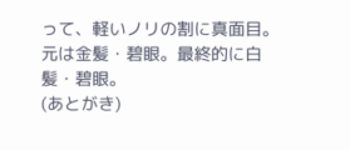って、軽いノリの割に真面目。
元は金髪・碧眼。最終的に白髪・碧眼。
(あとがき)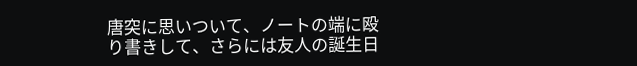唐突に思いついて、ノートの端に殴り書きして、さらには友人の誕生日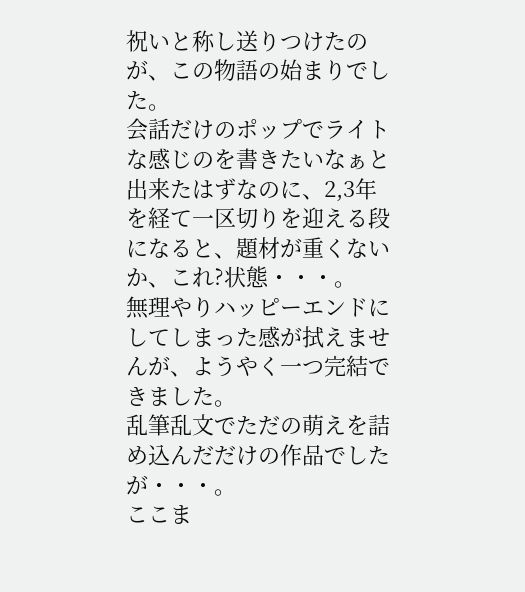祝いと称し送りつけたのが、この物語の始まりでした。
会話だけのポップでライトな感じのを書きたいなぁと出来たはずなのに、2,3年を経て一区切りを迎える段になると、題材が重くないか、これ?状態・・・。
無理やりハッピーエンドにしてしまった感が拭えませんが、ようやく一つ完結できました。
乱筆乱文でただの萌えを詰め込んだだけの作品でしたが・・・。
ここま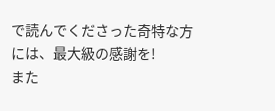で読んでくださった奇特な方には、最大級の感謝を!
また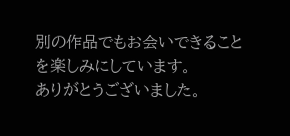別の作品でもお会いできることを楽しみにしています。
ありがとうございました。